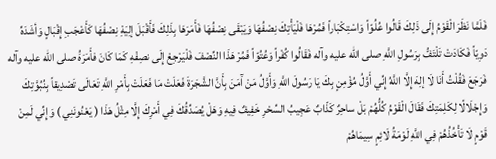فَلَمَّا نَظَرَ الْقَوْمُ إِلَى ذَلِكَ قَالُوا عُلُوّاً وَاسْتِكْبَاراً فَمُرْهَا فَلْيَأْتِكَ نِصْفُهَا وَيَبْقَى نِصْفُهَا فَأَمَرَهَا بِذَلِكَ فَأَقْبَلَ إلِيَهِْ نِصْفُهَا كَأَعْجَبِ إِقْبَالٍ وَأشَدَهِّ دَوِيّاً فَكَادَتْ تَلْتَفُّ بِرَسُولِ اللَّهِ صلى الله عليه وآله فَقَالُوا كُفْراً وَعُتُوّاً فَمُرْ هَذَا النِّصْفَ فَلْيَرْجِعْ إِلَى نصِفْهِ كَمَا كَانَ فأَمَرَهَُ صلى الله عليه وآله فَرَجَعَ فَقُلْتُ أَنَا لَا إلِهَ إِلَّا اللَّهُ إِنِّي أَوَّلُ مُؤْمِنٍ بِكَ يَا رَسُولَ اللَّهِ وَأَوَّلُ مَنْ آَمَنَ بِأَنَّ الشَّجَرَةَ فَعَلَتْ مَا فَعَلَتْ بِأَمْرِ اللَّهِ تَعَالَى تَصْدِيقاً بِنُبُوَّتِكَ وَإِجْلَالًا لِكَلِمَتِكَ فَقَالَ الْقَوْمُ كُلُّهُمْ بَلْ ساحِرٌ كَذّابٌ عَجِيبُ السِّحْرِ خَفِيفٌ فِيهِ وَهَلْ يُصَدِّقُكَ فِي أَمْرِكَ إِلَّا مِثْلُ هَذَا ( يَعْنُونَنِي ) وَإِنِّي لَمِنْ قَوْمٍ لَا تَأْخُذُهُمْ فِي اللَّهِ لَوْمَةُ لَائِمٍ سِيمَاهُمْ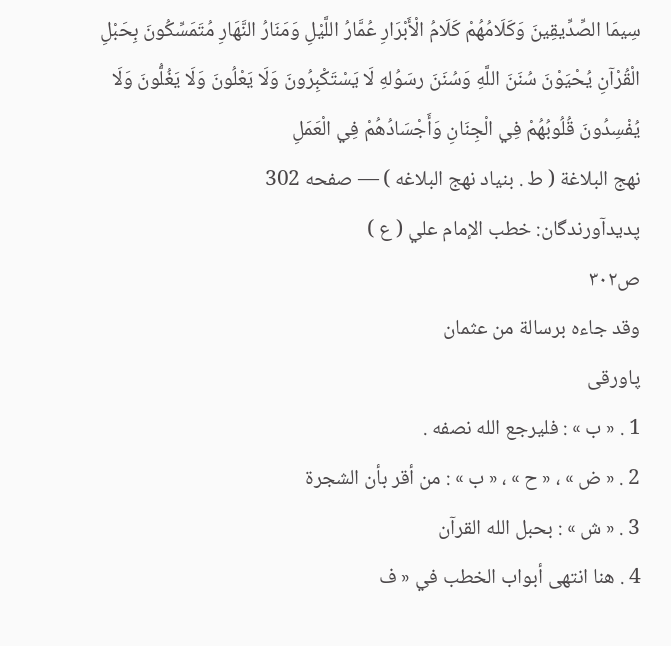سِيمَا الصِّدِّيقِينَ وَكَلَامُهُمْ كَلَامُ الْأَبْرَارِ عُمَّارُ اللَّيْلِ وَمَنَارُ النَّهَارِ مُتَمَسِّكُونَ بِحَبْلِ الْقُرْآنِ يُحْيَوْنَ سُنَنَ اللَّهِ وَسُنَنَ رسَوُلهِ لَا يَسْتَكْبِرُونَ وَلَا يَعْلُونَ وَلَا يَغُلُّونَ وَلَا يُفْسِدُونَ قُلُوبُهُمْ فِي الْجِنَانِ وَأَجْسَادُهُمْ فِي الْعَمَلِ
نهج البلاغة ( ط . بنياد نهج البلاغه ) — صفحه 302
پدیدآورندگان: خطب الإمام علي ( ع )
ص۳۰۲
وقد جاءه برسالة من عثمان
پاورقی
1 . « ب » : فليرجع الله نصفه .
2 . « ض » ، « ح » ، « ب » : من أقر بأن الشجرة
3 . « ش » : بحبل الله القرآن
4 . هنا انتهى أبواب الخطب في « ف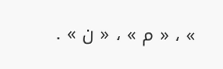» ، « م » ، « ن » .